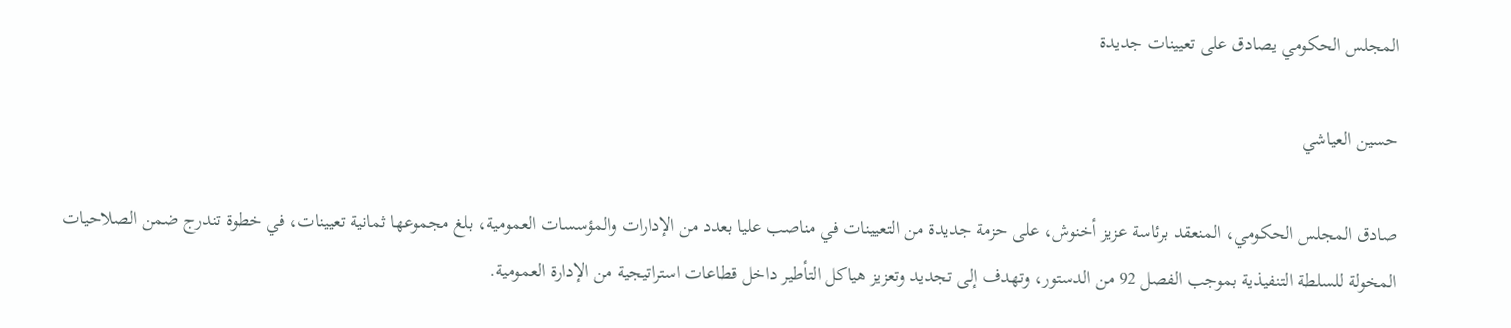المجلس الحكومي يصادق على تعيينات جديدة

حسين العياشي

صادق المجلس الحكومي، المنعقد برئاسة عزيز أخنوش، على حزمة جديدة من التعيينات في مناصب عليا بعدد من الإدارات والمؤسسات العمومية، بلغ مجموعها ثمانية تعيينات، في خطوة تندرج ضمن الصلاحيات المخولة للسلطة التنفيذية بموجب الفصل 92 من الدستور، وتهدف إلى تجديد وتعزيز هياكل التأطير داخل قطاعات استراتيجية من الإدارة العمومية.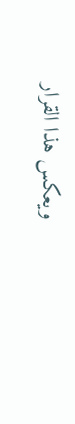ويعكس هذا القرار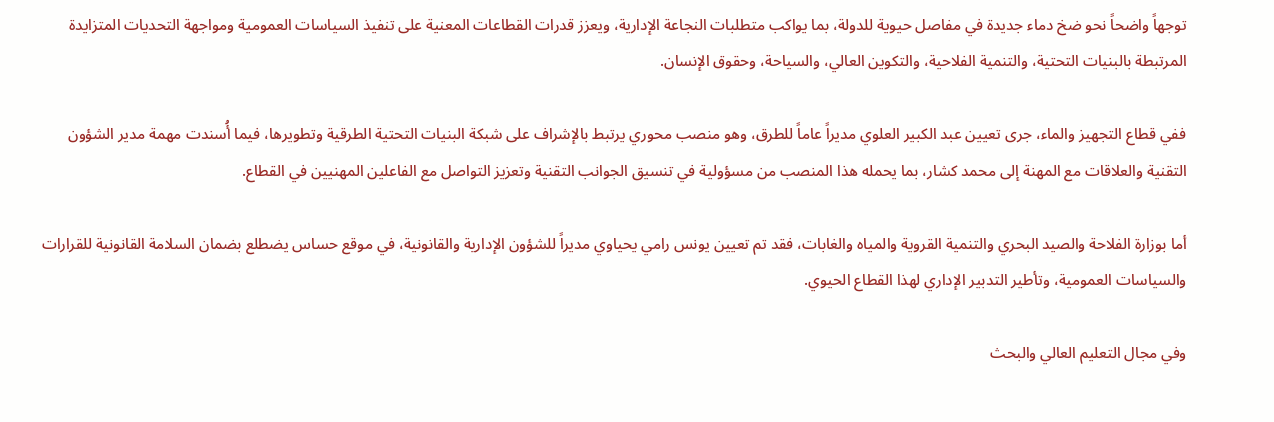توجهاً واضحاً نحو ضخ دماء جديدة في مفاصل حيوية للدولة، بما يواكب متطلبات النجاعة الإدارية، ويعزز قدرات القطاعات المعنية على تنفيذ السياسات العمومية ومواجهة التحديات المتزايدة المرتبطة بالبنيات التحتية، والتنمية الفلاحية، والتكوين العالي، والسياحة، وحقوق الإنسان.

ففي قطاع التجهيز والماء، جرى تعيين عبد الكبير العلوي مديراً عاماً للطرق، وهو منصب محوري يرتبط بالإشراف على شبكة البنيات التحتية الطرقية وتطويرها، فيما أُسندت مهمة مدير الشؤون التقنية والعلاقات مع المهنة إلى محمد كشار، بما يحمله هذا المنصب من مسؤولية في تنسيق الجوانب التقنية وتعزيز التواصل مع الفاعلين المهنيين في القطاع.

أما بوزارة الفلاحة والصيد البحري والتنمية القروية والمياه والغابات، فقد تم تعيين يونس رامي يحياوي مديراً للشؤون الإدارية والقانونية، في موقع حساس يضطلع بضمان السلامة القانونية للقرارات والسياسات العمومية، وتأطير التدبير الإداري لهذا القطاع الحيوي.

وفي مجال التعليم العالي والبحث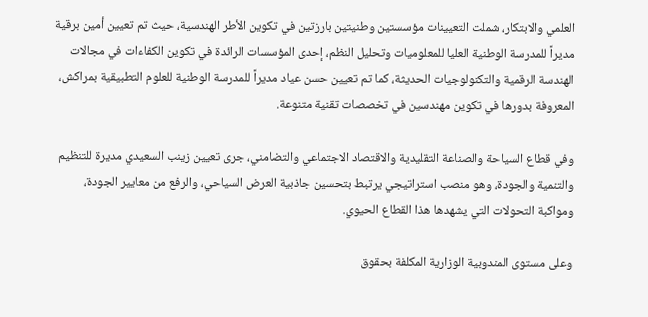العلمي والابتكار، شملت التعيينات مؤسستين وطنيتين بارزتين في تكوين الأطر الهندسية، حيث تم تعيين أمين برقية مديراً للمدرسة الوطنية العليا للمعلوميات وتحليل النظم، إحدى المؤسسات الرائدة في تكوين الكفاءات في مجالات الهندسة الرقمية والتكنولوجيات الحديثة، كما تم تعيين حسن عياد مديراً للمدرسة الوطنية للعلوم التطبيقية بمراكش، المعروفة بدورها في تكوين مهندسين في تخصصات تقنية متنوعة.

وفي قطاع السياحة والصناعة التقليدية والاقتصاد الاجتماعي والتضامني، جرى تعيين زينب السعيدي مديرة للتنظيم والتنمية والجودة، وهو منصب استراتيجي يرتبط بتحسين جاذبية العرض السياحي، والرفع من معايير الجودة، ومواكبة التحولات التي يشهدها هذا القطاع الحيوي.

وعلى مستوى المندوبية الوزارية المكلفة بحقوق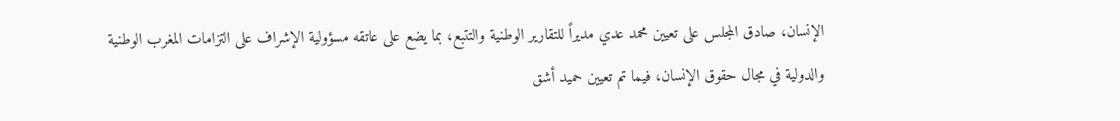الإنسان، صادق المجلس على تعيين محمد عدي مديراً للتقارير الوطنية والتتبع، بما يضع على عاتقه مسؤولية الإشراف على التزامات المغرب الوطنية والدولية في مجال حقوق الإنسان، فيما تم تعيين حميد أشق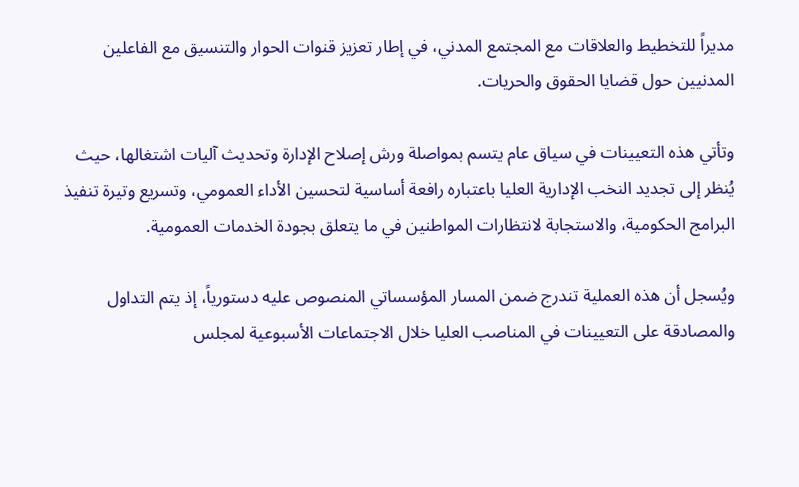مديراً للتخطيط والعلاقات مع المجتمع المدني، في إطار تعزيز قنوات الحوار والتنسيق مع الفاعلين المدنيين حول قضايا الحقوق والحريات.

وتأتي هذه التعيينات في سياق عام يتسم بمواصلة ورش إصلاح الإدارة وتحديث آليات اشتغالها، حيث يُنظر إلى تجديد النخب الإدارية العليا باعتباره رافعة أساسية لتحسين الأداء العمومي، وتسريع وتيرة تنفيذ البرامج الحكومية، والاستجابة لانتظارات المواطنين في ما يتعلق بجودة الخدمات العمومية.

ويُسجل أن هذه العملية تندرج ضمن المسار المؤسساتي المنصوص عليه دستورياً، إذ يتم التداول والمصادقة على التعيينات في المناصب العليا خلال الاجتماعات الأسبوعية لمجلس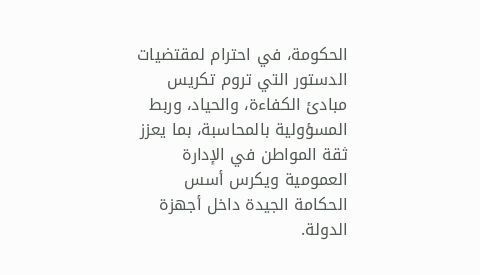الحكومة، في احترام لمقتضيات الدستور التي تروم تكريس مبادئ الكفاءة، والحياد، وربط المسؤولية بالمحاسبة، بما يعزز ثقة المواطن في الإدارة العمومية ويكرس أسس الحكامة الجيدة داخل أجهزة الدولة.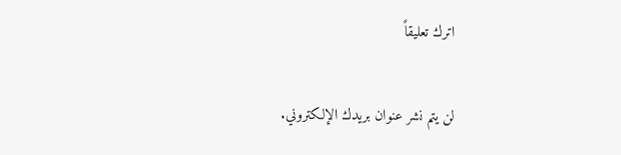اترك تعليقاً

لن يتم نشر عنوان بريدك الإلكتروني.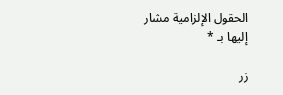الحقول الإلزامية مشار إليها بـ *

زر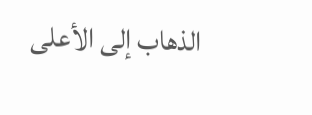الذهاب إلى الأعلى